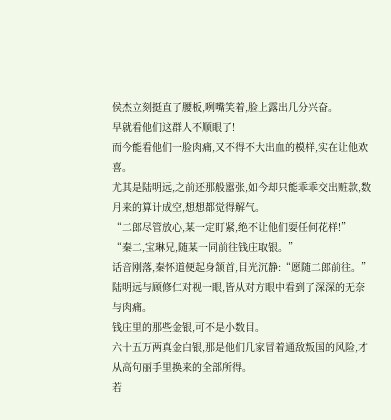侯杰立刻挺直了腰板,咧嘴笑着,脸上露出几分兴奋。
早就看他们这群人不顺眼了!
而今能看他们一脸肉痛,又不得不大出血的模样,实在让他欢喜。
尤其是陆明远,之前还那般嚣张,如今却只能乖乖交出赃款,数月来的算计成空,想想都觉得解气。
“二郎尽管放心,某一定盯紧,绝不让他们耍任何花样!”
“秦二,宝琳兄,随某一同前往钱庄取银。”
话音刚落,秦怀道便起身颔首,目光沉静:“愿随二郎前往。”
陆明远与顾修仁对视一眼,皆从对方眼中看到了深深的无奈与肉痛。
钱庄里的那些金银,可不是小数目。
六十五万两真金白银,那是他们几家冒着通敌叛国的风险,才从高句丽手里换来的全部所得。
若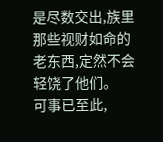是尽数交出,族里那些视财如命的老东西,定然不会轻饶了他们。
可事已至此,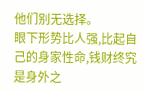他们别无选择。
眼下形势比人强,比起自己的身家性命,钱财终究是身外之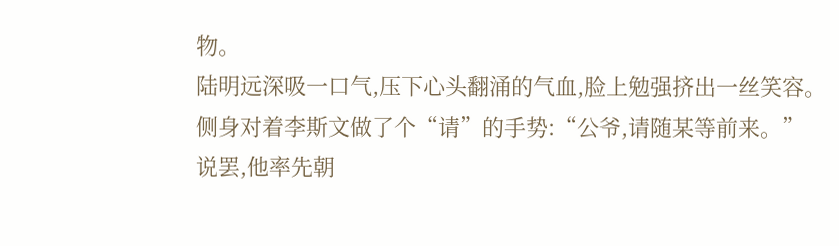物。
陆明远深吸一口气,压下心头翻涌的气血,脸上勉强挤出一丝笑容。
侧身对着李斯文做了个“请”的手势:“公爷,请随某等前来。”
说罢,他率先朝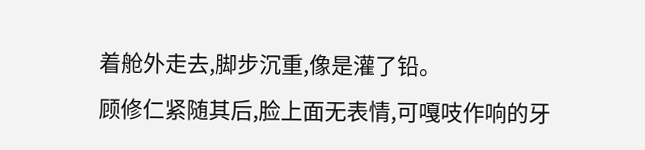着舱外走去,脚步沉重,像是灌了铅。
顾修仁紧随其后,脸上面无表情,可嘎吱作响的牙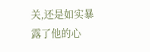关,还是如实暴露了他的心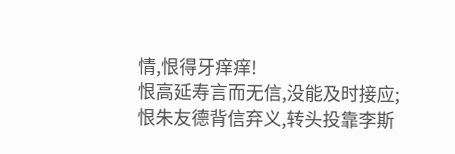情,恨得牙痒痒!
恨高延寿言而无信,没能及时接应;
恨朱友德背信弃义,转头投靠李斯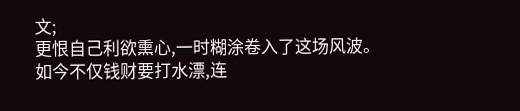文;
更恨自己利欲熏心,一时糊涂卷入了这场风波。
如今不仅钱财要打水漂,连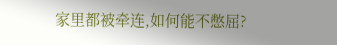家里都被牵连,如何能不憋屈?